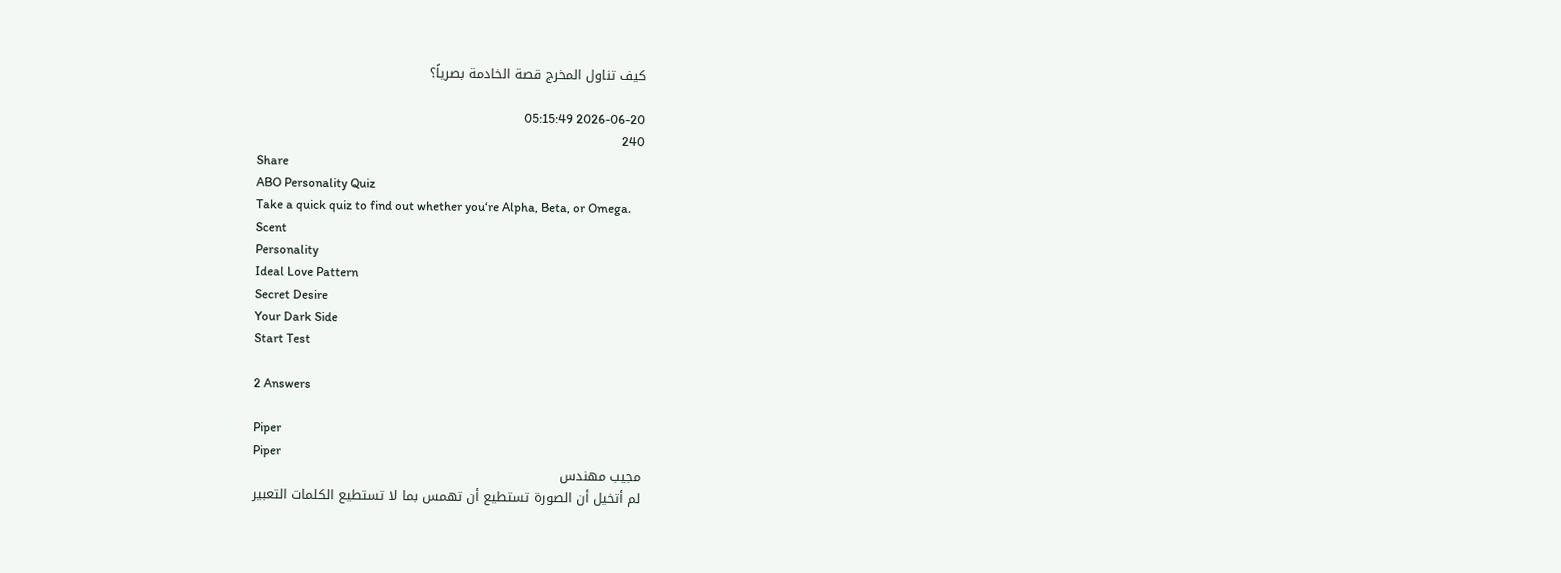كيف تناول المخرج قصة الخادمة بصرياً؟

2026-06-20 05:15:49
240
Share
ABO Personality Quiz
Take a quick quiz to find out whether you‘re Alpha, Beta, or Omega.
Scent
Personality
Ideal Love Pattern
Secret Desire
Your Dark Side
Start Test

2 Answers

Piper
Piper
مجيب مهندس
لم أتخيل أن الصورة تستطيع أن تهمس بما لا تستطيع الكلمات التعبير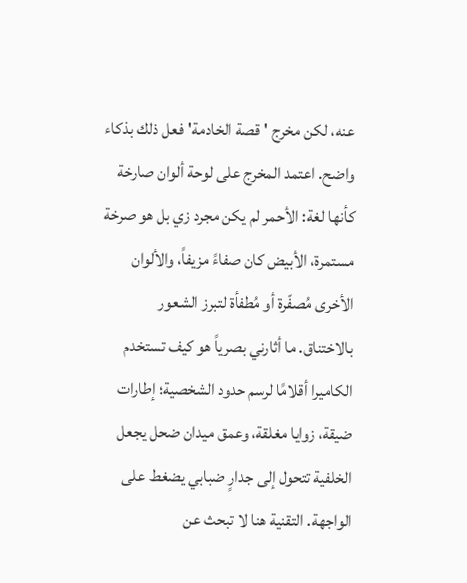عنه، لكن مخرج 'قصة الخادمة' فعل ذلك بذكاء واضح. اعتمد المخرج على لوحة ألوان صارخة كأنها لغة: الأحمر لم يكن مجرد زي بل هو صرخة مستمرة، الأبيض كان صفاءً مزيفاً، والألوان الأخرى مُصفّرة أو مُطفأة لتبرز الشعور بالاختناق. ما أثارني بصرياً هو كيف تستخدم الكاميرا أقلامًا لرسم حدود الشخصية؛ إطارات ضيقة، زوايا مغلقة، وعمق ميدان ضحل يجعل الخلفية تتحول إلى جدارٍ ضبابي يضغط على الواجهة. التقنية هنا لا تبحث عن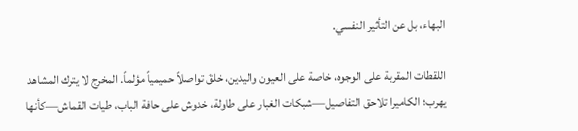البهاء، بل عن التأثير النفسي.

اللقطات المقربة على الوجوه، خاصة على العيون واليدين، خلقَ تواصلاً حميمياً مؤلماً. المخرج لا يترك المشاهد يهرب؛ الكاميرا تلاحق التفاصيل—شبكات الغبار على طاولة، خدوش على حافة الباب، طيات القماش—كأنها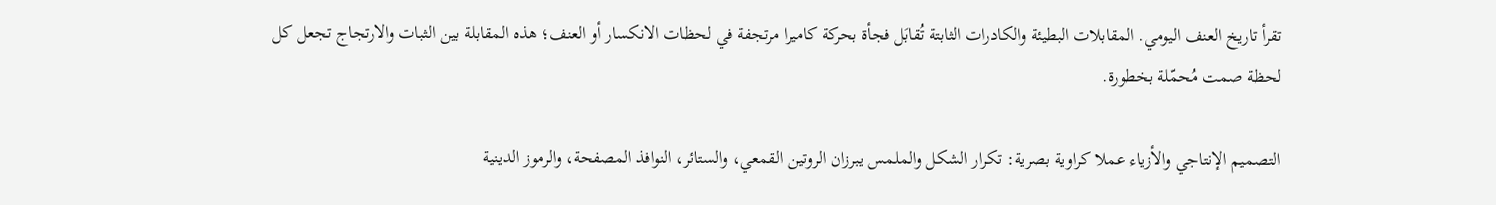تقرأ تاريخ العنف اليومي. المقابلات البطيئة والكادرات الثابتة تُقابَل فجأة بحركة كاميرا مرتجفة في لحظات الانكسار أو العنف؛ هذه المقابلة بين الثبات والارتجاج تجعل كل لحظة صمت مُحمّلة بخطورة.

التصميم الإنتاجي والأزياء عملا كراوية بصرية: تكرار الشكل والملمس يبرزان الروتين القمعي، والستائر، النوافذ المصفحة، والرموز الدينية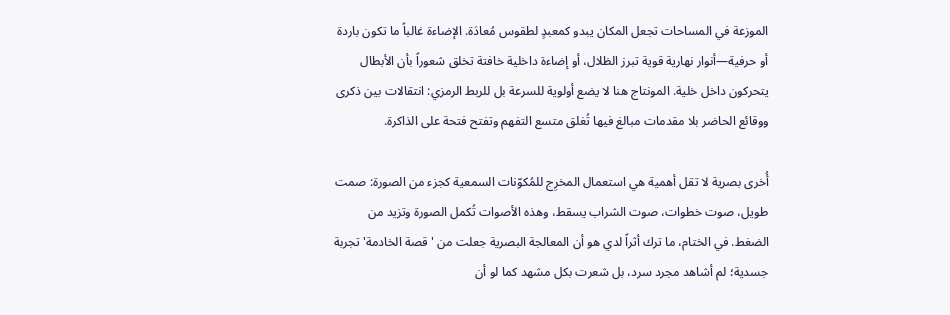الموزعة في المساحات تجعل المكان يبدو كمعبدٍ لطقوس مُعادَة. الإضاءة غالباً ما تكون باردة أو حرفية—أنوار نهارية قوية تبرز الظلال، أو إضاءة داخلية خافتة تخلق شعوراً بأن الأبطال يتحركون داخل خلية. المونتاج هنا لا يضع أولوية للسرعة بل للربط الرمزي: انتقالات بين ذكرى ووقائع الحاضر بلا مقدمات مبالغ فيها تُغلق متسع التفهم وتفتح فتحة على الذاكرة.

أُخرى بصرية لا تقل أهمية هي استعمال المخرِج للمُكوّنات السمعية كجزء من الصورة: صمت طويل، صوت خطوات، صوت الشراب يسقط، وهذه الأصوات تُكمل الصورة وتزيد من الضغط. في الختام، ما ترك أثراً لدي هو أن المعالجة البصرية جعلت من 'قصة الخادمة' تجربة جسدية؛ لم أشاهد مجرد سرد، بل شعرت بكل مشهد كما لو أن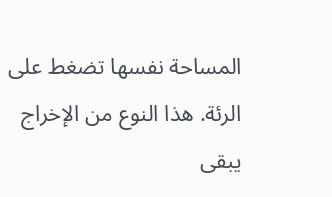المساحة نفسها تضغط على الرئة. هذا النوع من الإخراج يبقى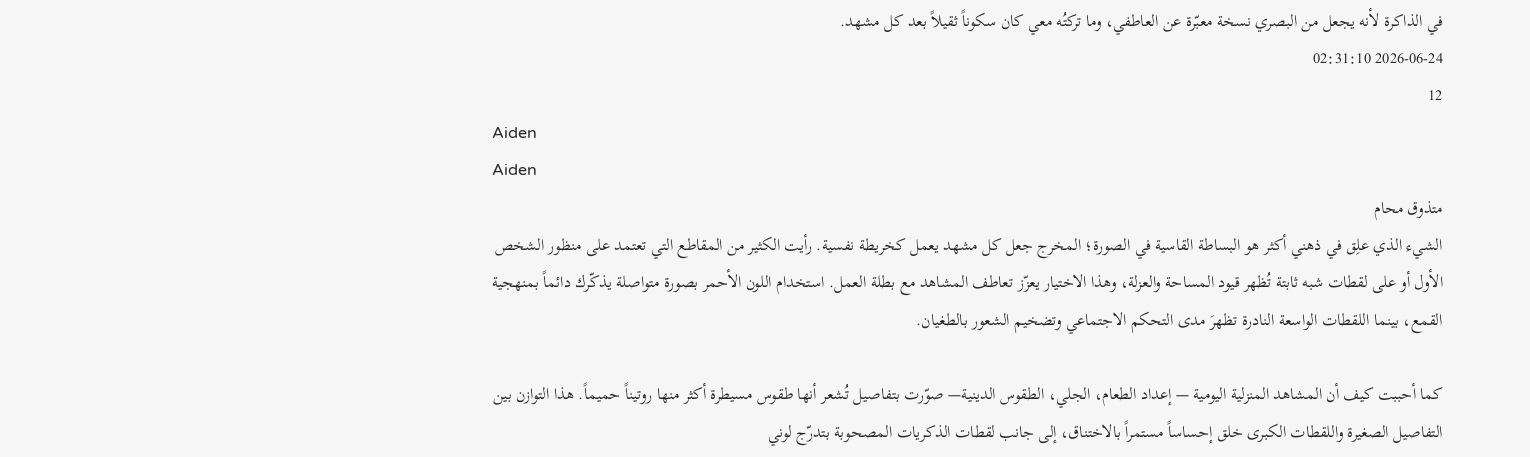في الذاكرة لأنه يجعل من البصري نسخة معبّرة عن العاطفي، وما تركتُه معي كان سكوناً ثقيلاً بعد كل مشهد.
2026-06-24 02:31:10
12
Aiden
Aiden
متذوق محام
الشيء الذي علِق في ذهني أكثر هو البساطة القاسية في الصورة؛ المخرج جعل كل مشهد يعمل كخريطة نفسية. رأيت الكثير من المقاطع التي تعتمد على منظور الشخص الأول أو على لقطات شبه ثابتة تُظهر قيود المساحة والعزلة، وهذا الاختيار يعزّز تعاطف المشاهد مع بطلة العمل. استخدام اللون الأحمر بصورة متواصلة يذكّرك دائماً بمنهجية القمع، بينما اللقطات الواسعة النادرة تظهرَ مدى التحكم الاجتماعي وتضخيم الشعور بالطغيان.

كما أحببت كيف أن المشاهد المنزلية اليومية — إعداد الطعام، الجلي، الطقوس الدينية— صوّرت بتفاصيل تُشعر أنها طقوس مسيطرة أكثر منها روتيناً حميماً. هذا التوازن بين التفاصيل الصغيرة واللقطات الكبرى خلق إحساساً مستمراً بالاختناق، إلى جانب لقطات الذكريات المصحوبة بتدرّج لوني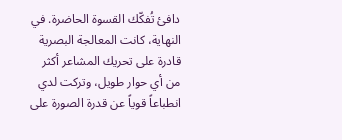دافئ تُفكّك القسوة الحاضرة. في النهاية، كانت المعالجة البصرية قادرة على تحريك المشاعر أكثر من أي حوار طويل، وتركت لدي انطباعاً قوياً عن قدرة الصورة على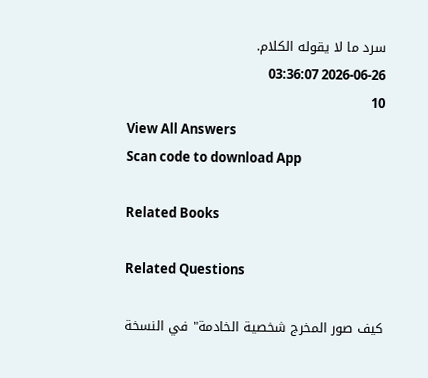سرد ما لا يقوله الكلام.
2026-06-26 03:36:07
10
View All Answers
Scan code to download App

Related Books

Related Questions

كيف صور المخرج شخصية الخادمة" في النسخة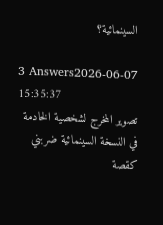السينمائية؟

3 Answers2026-06-07 15:35:37
تصوير المخرج لشخصية الخادمة في النسخة السينمائية ضربني كقصة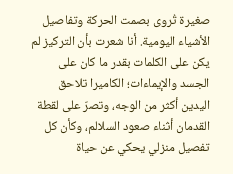صغيرة تُروى بصمت الحركة وتفاصيل الأشياء اليومية. أنا شعرت بأن التركيز لم يكن على الكلمات بقدر ما كان على الجسد والإيماءات؛ الكاميرا تلاحق اليدين أكثر من الوجه، وتصرّ على لقطة القدمان أثناء صعود السلالم، وكأن كل تفصيل منزلي يحكي عن حياة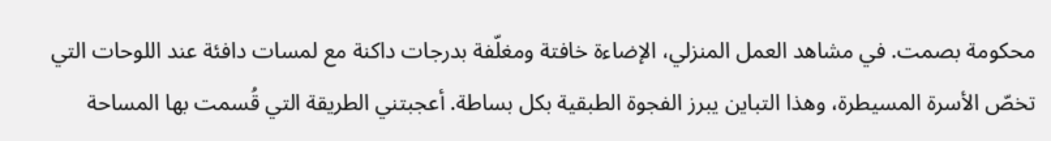محكومة بصمت. في مشاهد العمل المنزلي، الإضاءة خافتة ومغلّفة بدرجات داكنة مع لمسات دافئة عند اللوحات التي تخصّ الأسرة المسيطرة، وهذا التباين يبرز الفجوة الطبقية بكل بساطة. أعجبتني الطريقة التي قُسمت بها المساحة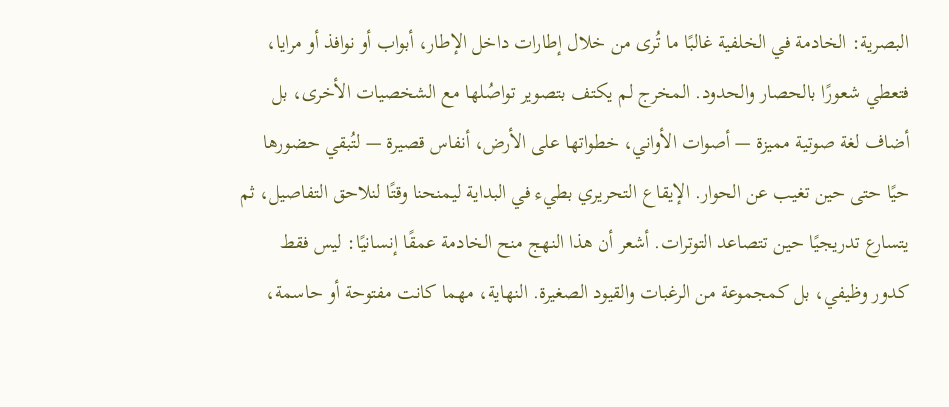البصرية: الخادمة في الخلفية غالبًا ما تُرى من خلال إطارات داخل الإطار، أبواب أو نوافذ أو مرايا، فتعطي شعورًا بالحصار والحدود. المخرج لم يكتف بتصوير تواصُلها مع الشخصيات الأخرى، بل أضاف لغة صوتية مميزة — أصوات الأواني، خطواتها على الأرض، أنفاس قصيرة — لتُبقي حضورها حيًا حتى حين تغيب عن الحوار. الإيقاع التحريري بطيء في البداية ليمنحنا وقتًا لنلاحق التفاصيل، ثم يتسارع تدريجيًا حين تتصاعد التوترات. أشعر أن هذا النهج منح الخادمة عمقًا إنسانيًا: ليس فقط كدور وظيفي، بل كمجموعة من الرغبات والقيود الصغيرة. النهاية، مهما كانت مفتوحة أو حاسمة،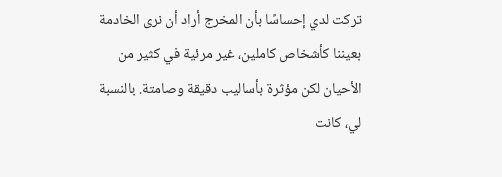تركت لدي إحساسًا بأن المخرج أراد أن نرى الخادمة بعيننا كأشخاص كاملين، غير مرئية في كثير من الأحيان لكن مؤثرة بأساليب دقيقة وصامتة. بالنسبة لي، كانت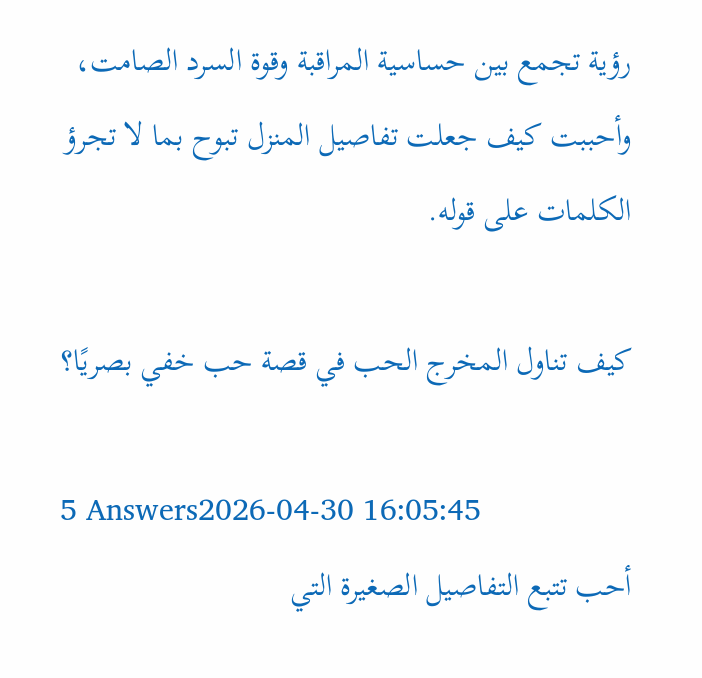رؤية تجمع بين حساسية المراقبة وقوة السرد الصامت، وأحببت كيف جعلت تفاصيل المنزل تبوح بما لا تجرؤ الكلمات على قوله.

كيف تناول المخرج الحب في قصة حب خفي بصريًا؟

5 Answers2026-04-30 16:05:45
أحب تتبع التفاصيل الصغيرة التي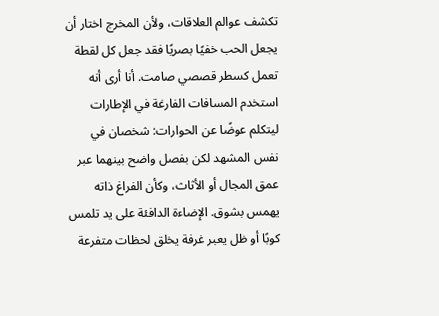تكشف عوالم العلاقات، ولأن المخرج اختار أن يجعل الحب خفيًا بصريًا فقد جعل كل لقطة تعمل كسطر قصصي صامت. أنا أرى أنه استخدم المسافات الفارغة في الإطارات ليتكلم عوضًا عن الحوارات: شخصان في نفس المشهد لكن بفصل واضح بينهما عبر عمق المجال أو الأثاث، وكأن الفراغ ذاته يهمس بشوق. الإضاءة الدافئة على يد تلمس كوبًا أو ظل يعبر غرفة يخلق لحظات متفرعة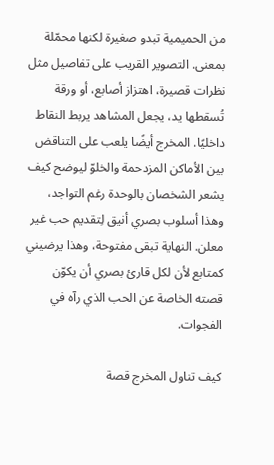من الحميمية تبدو صغيرة لكنها محمّلة بمعنى. التصوير القريب على تفاصيل مثل نظرات قصيرة، اهتزاز أصابع، أو ورقة تُسقطها يد، يجعل المشاهد يربط النقاط داخليًا. المخرج أيضًا يلعب على التناقض بين الأماكن المزدحمة والخلوّ ليوضح كيف يشعر الشخصان بالوحدة رغم التواجد، وهذا أسلوب بصري أنيق لِتقديم حب غير معلن. النهاية تبقى مفتوحة، وهذا يرضيني كمتابع لأن لكل قارئ بصري أن يكوّن قصته الخاصة عن الحب الذي رآه في الفجوات.

كيف تناول المخرج قصة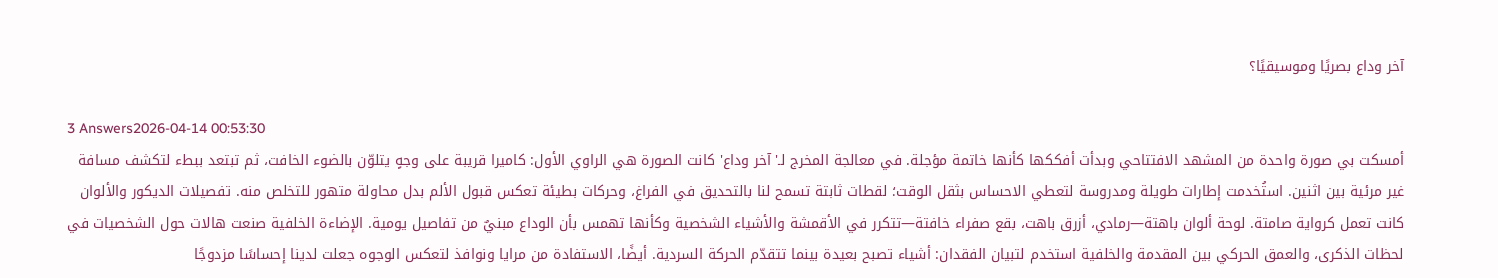آخر وداع بصريًا وموسيقيًا؟

3 Answers2026-04-14 00:53:30
أمسكت بي صورة واحدة من المشهد الافتتاحي وبدأت أفككها كأنها خاتمة مؤجلة. في معالجة المخرج لـ'آخر وداع' كانت الصورة هي الراوي الأول: كاميرا قريبة على وجهٍ يتلوّن بالضوء الخافت، ثم تبتعد ببطء لتكشف مسافة غير مرئية بين اثنين. استُخدمت إطارات طويلة ومدروسة لتعطي الاحساس بثقل الوقت؛ لقطات ثابتة تسمح لنا بالتحديق في الفراغ، وحركات بطيئة تعكس قبول الألم بدل محاولة متهور للتخلص منه. تفصيلات الديكور والألوان كانت تعمل كرواية صامتة. لوحة ألوان باهتة—رمادي، أزرق باهت، بقع صفراء خافتة—تتكرر في الأقمشة والأشياء الشخصية وكأنها تهمس بأن الوداع مبنيٌ من تفاصيل يومية. الإضاءة الخلفية صنعت هالات حول الشخصيات في لحظات الذكرى، والعمق الحركي بين المقدمة والخلفية استخدم لتبيان الفقدان: أشياء تصبح بعيدة بينما تتقدّم الحركة السردية. أيضًا، الاستفادة من مرايا ونوافذ لتعكس الوجوه جعلت لدينا إحساسًا مزدوجًا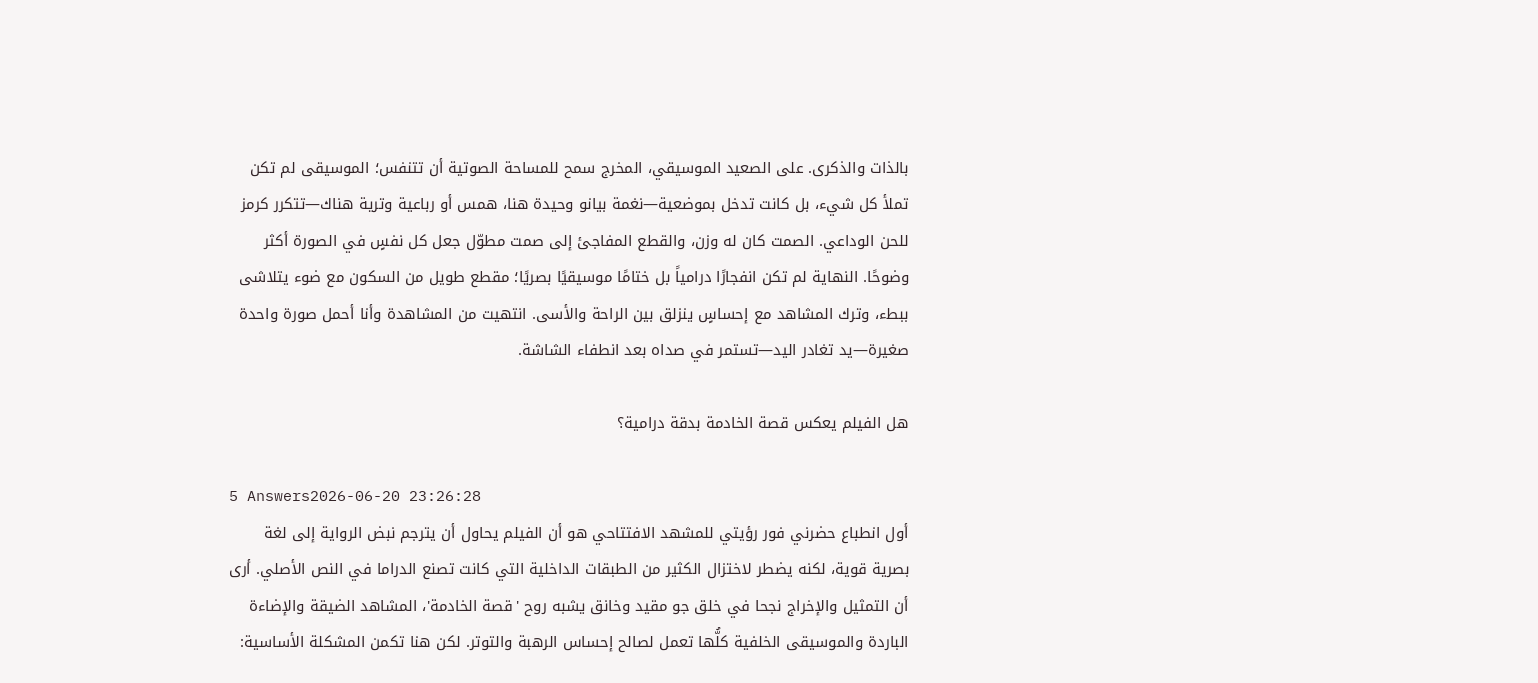بالذات والذكرى. على الصعيد الموسيقي، المخرج سمح للمساحة الصوتية أن تتنفس؛ الموسيقى لم تكن تملأ كل شيء، بل كانت تدخل بموضعية—نغمة بيانو وحيدة هنا، همس أو رباعية وترية هناك—تتكرر كرمز للحن الوداعي. الصمت كان له وزن، والقطع المفاجئ إلى صمت مطوّل جعل كل نفسٍ في الصورة أكثر وضوحًا. النهاية لم تكن انفجارًا درامياً بل ختامًا موسيقيًا بصريًا؛ مقطع طويل من السكون مع ضوء يتلاشى ببطء، وترك المشاهد مع إحساسٍ ينزلق بين الراحة والأسى. انتهيت من المشاهدة وأنا أحمل صورة واحدة صغيرة—يد تغادر اليد—تستمر في صداه بعد انطفاء الشاشة.

هل الفيلم يعكس قصة الخادمة بدقة درامية؟

5 Answers2026-06-20 23:26:28
أول انطباع حضرني فور رؤيتي للمشهد الافتتاحي هو أن الفيلم يحاول أن يترجم نبض الرواية إلى لغة بصرية قوية، لكنه يضطر لاختزال الكثير من الطبقات الداخلية التي كانت تصنع الدراما في النص الأصلي. أرى أن التمثيل والإخراج نجحا في خلق جو مقيد وخانق يشبه روح 'قصة الخادمة'، المشاهد الضيقة والإضاءة الباردة والموسيقى الخلفية كلُّها تعمل لصالح إحساس الرهبة والتوتر. لكن هنا تكمن المشكلة الأساسية: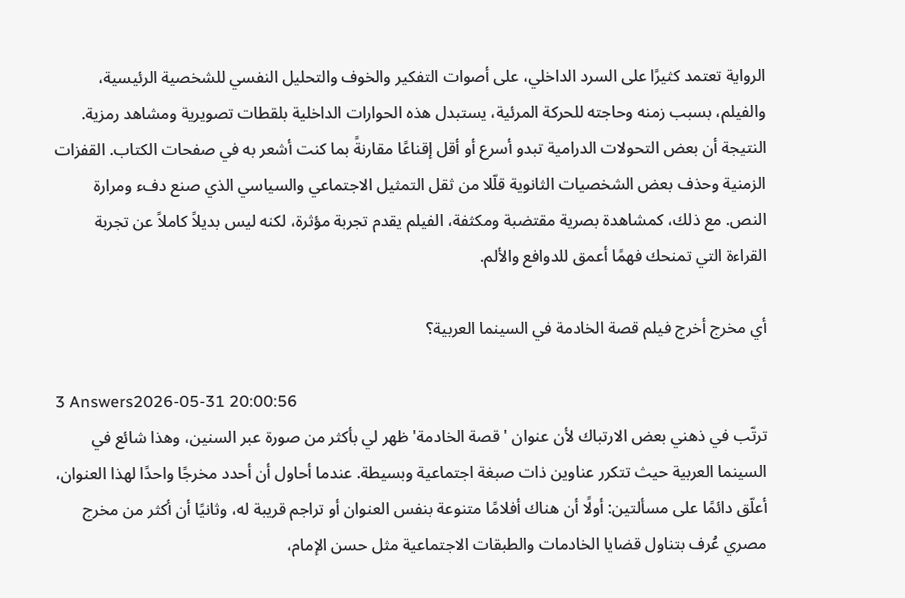الرواية تعتمد كثيرًا على السرد الداخلي، على أصوات التفكير والخوف والتحليل النفسي للشخصية الرئيسية، والفيلم، بسبب زمنه وحاجته للحركة المرئية، يستبدل هذه الحوارات الداخلية بلقطات تصويرية ومشاهد رمزية. النتيجة أن بعض التحولات الدرامية تبدو أسرع أو أقل إقناعًا مقارنةً بما كنت أشعر به في صفحات الكتاب. القفزات الزمنية وحذف بعض الشخصيات الثانوية قلّلا من ثقل التمثيل الاجتماعي والسياسي الذي صنع دفء ومرارة النص. مع ذلك، كمشاهدة بصرية مقتضبة ومكثفة، الفيلم يقدم تجربة مؤثرة، لكنه ليس بديلاً كاملاً عن تجربة القراءة التي تمنحك فهمًا أعمق للدوافع والألم.

أي مخرج أخرج فيلم قصة الخادمة في السينما العربية؟

3 Answers2026-05-31 20:00:56
ترتّب في ذهني بعض الارتباك لأن عنوان 'قصة الخادمة' ظهر لي بأكثر من صورة عبر السنين، وهذا شائع في السينما العربية حيث تتكرر عناوين ذات صبغة اجتماعية وبسيطة. عندما أحاول أن أحدد مخرجًا واحدًا لهذا العنوان، أعلّق دائمًا على مسألتين: أولًا أن هناك أفلامًا متنوعة بنفس العنوان أو تراجم قريبة له، وثانيًا أن أكثر من مخرج مصري عُرف بتناول قضايا الخادمات والطبقات الاجتماعية مثل حسن الإمام،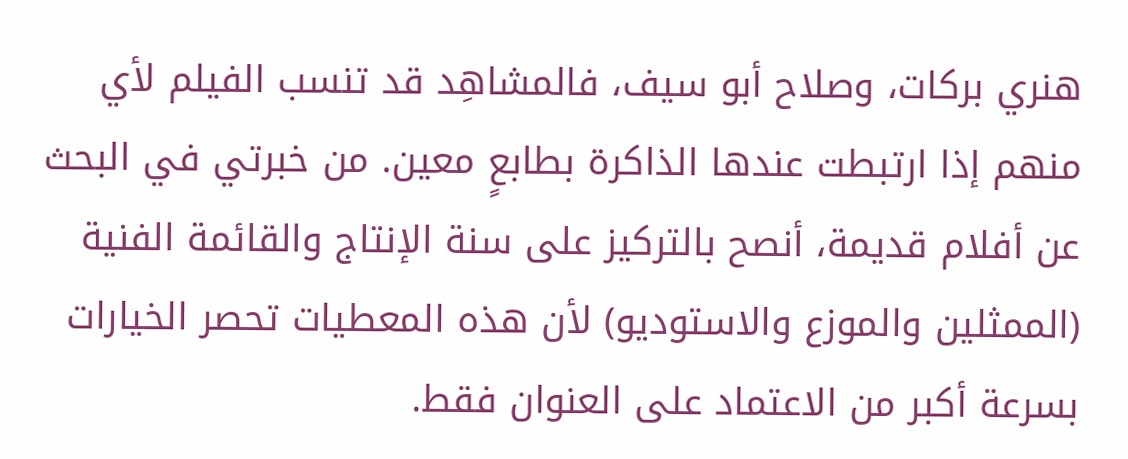هنري بركات، وصلاح أبو سيف، فالمشاهِد قد تنسب الفيلم لأي منهم إذا ارتبطت عندها الذاكرة بطابعٍ معين. من خبرتي في البحث عن أفلام قديمة، أنصح بالتركيز على سنة الإنتاج والقائمة الفنية (الممثلين والموزع والاستوديو) لأن هذه المعطيات تحصر الخيارات بسرعة أكبر من الاعتماد على العنوان فقط.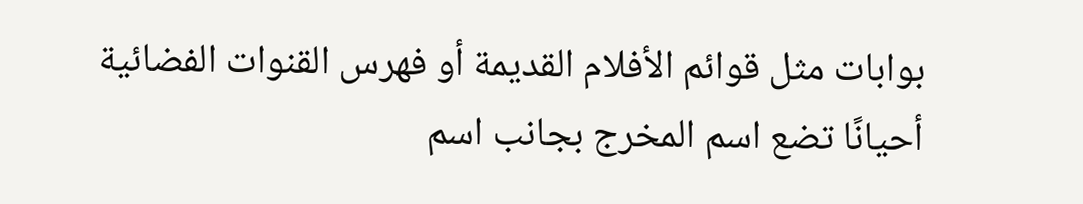بوابات مثل قوائم الأفلام القديمة أو فهرس القنوات الفضائية أحيانًا تضع اسم المخرج بجانب اسم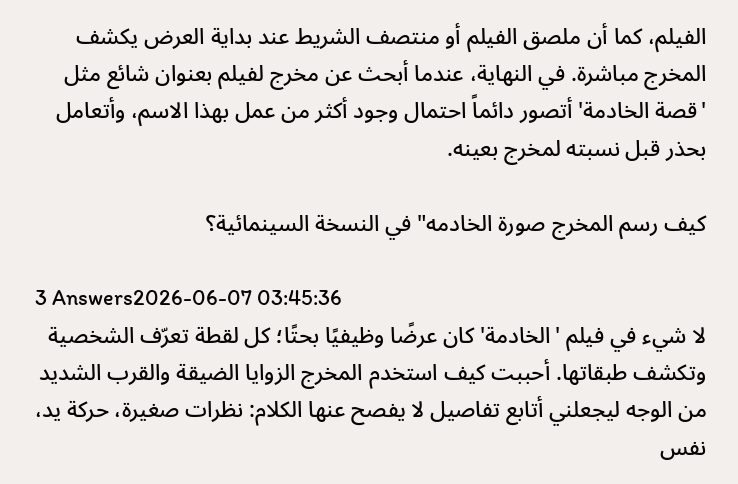الفيلم، كما أن ملصق الفيلم أو منتصف الشريط عند بداية العرض يكشف المخرج مباشرة. في النهاية، عندما أبحث عن مخرج لفيلم بعنوان شائع مثل 'قصة الخادمة' أتصور دائماً احتمال وجود أكثر من عمل بهذا الاسم، وأتعامل بحذر قبل نسبته لمخرج بعينه.

كيف رسم المخرج صورة الخادمه" في النسخة السينمائية؟

3 Answers2026-06-07 03:45:36
لا شيء في فيلم 'الخادمة' كان عرضًا وظيفيًا بحتًا؛ كل لقطة تعرّف الشخصية وتكشف طبقاتها. أحببت كيف استخدم المخرج الزوايا الضيقة والقرب الشديد من الوجه ليجعلني أتابع تفاصيل لا يفصح عنها الكلام: نظرات صغيرة، حركة يد، نفس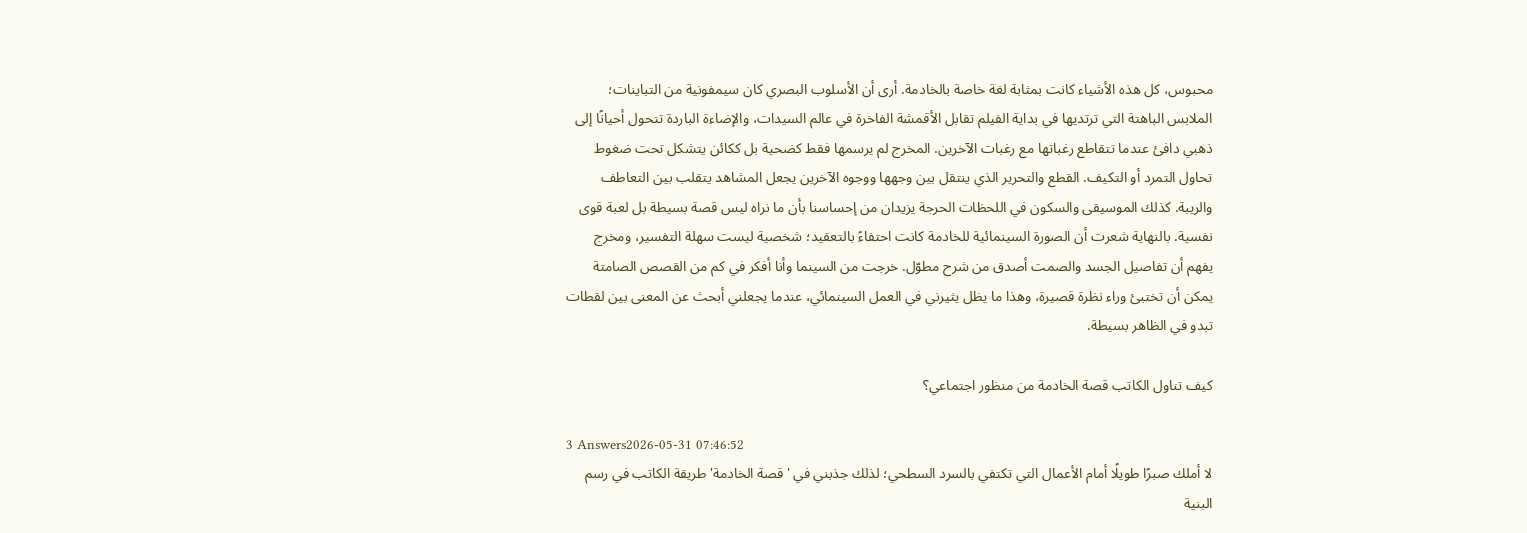محبوس، كل هذه الأشياء كانت بمثابة لغة خاصة بالخادمة. أرى أن الأسلوب البصري كان سيمفونية من التباينات؛ الملابس الباهتة التي ترتديها في بداية الفيلم تقابل الأقمشة الفاخرة في عالم السيدات، والإضاءة الباردة تتحول أحيانًا إلى ذهبي دافئ عندما تتقاطع رغباتها مع رغبات الآخرين. المخرج لم يرسمها فقط كضحية بل ككائن يتشكل تحت ضغوط تحاول التمرد أو التكيف. القطع والتحرير الذي ينتقل بين وجهها ووجوه الآخرين يجعل المشاهد يتقلب بين التعاطف والريبة. كذلك الموسيقى والسكون في اللحظات الحرجة يزيدان من إحساسنا بأن ما نراه ليس قصة بسيطة بل لعبة قوى نفسية. بالنهاية شعرت أن الصورة السينمائية للخادمة كانت احتفاءً بالتعقيد؛ شخصية ليست سهلة التفسير، ومخرج يفهم أن تفاصيل الجسد والصمت أصدق من شرح مطوّل. خرجت من السينما وأنا أفكر في كم من القصص الصامتة يمكن أن تختبئ وراء نظرة قصيرة، وهذا ما يظل يثيرني في العمل السينمائي، عندما يجعلني أبحث عن المعنى بين لقطات تبدو في الظاهر بسيطة.

كيف تناول الكاتب قصة الخادمة من منظور اجتماعي؟

3 Answers2026-05-31 07:46:52
لا أملك صبرًا طويلًا أمام الأعمال التي تكتفي بالسرد السطحي؛ لذلك جذبني في 'قصة الخادمة' طريقة الكاتب في رسم البنية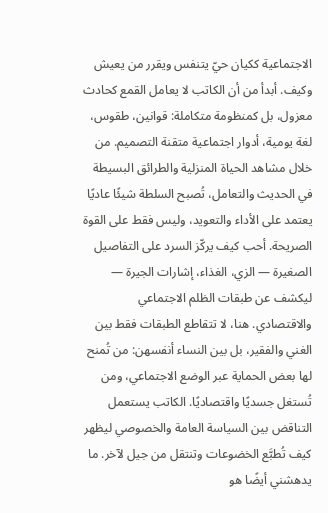الاجتماعية ككيان حيّ يتنفس ويقرر من يعيش وكيف. أبدأ من أن الكاتب لا يعامل القمع كحادث معزول، بل كمنظومة متكاملة: قوانين، طقوس، لغة يومية، أدوار اجتماعية متقنة التصميم. من خلال مشاهد الحياة المنزلية والطرائق البسيطة في الحديث والتعامل، تُصبح السلطة شيئًا عاديًا يعتمد على الأداء والتعويد، وليس فقط على القوة الصريحة. أحب كيف يركّز السرد على التفاصيل الصغيرة — الزي، الغذاء، إشارات الجيرة — ليكشف عن طبقات الظلم الاجتماعي والاقتصادي. هنا، لا تتقاطع الطبقات فقط بين الغني والفقير، بل بين النساء أنفسهن: من تُمنح لها بعض الحماية عبر الوضع الاجتماعي، ومن تُستغل جسديًا واقتصاديًا. الكاتب يستعمل التناقض بين السياسة العامة والخصوصي ليظهر كيف تُطبَّع الخضوعات وتنتقل من جيل لآخر. ما يدهشني أيضًا هو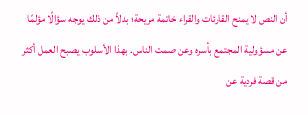أن النص لا يمنح القارئات والقراء خاتمة مريحة؛ بدلاً من ذلك يوجه سؤالًا مؤلمًا عن مسؤولية المجتمع بأسره وعن صمت الناس. بهذا الأسلوب يصبح العمل أكثر من قصة فردية عن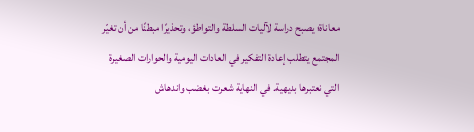معاناة؛ يصبح دراسة لآليات السلطة والتواطؤ، وتحذيرًا مبطنًا من أن تغيّر المجتمع يتطلب إعادة التفكير في العادات اليومية والحوارات الصغيرة التي نعتبرها بديهية. في النهاية شعرت بغضب واندهاش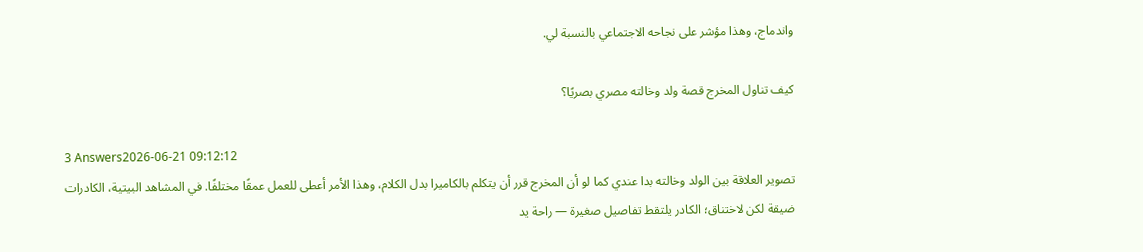واندماج، وهذا مؤشر على نجاحه الاجتماعي بالنسبة لي.

كيف تناول المخرج قصة ولد وخالته مصري بصريًا؟

3 Answers2026-06-21 09:12:12
تصوير العلاقة بين الولد وخالته بدا عندي كما لو أن المخرج قرر أن يتكلم بالكاميرا بدل الكلام، وهذا الأمر أعطى للعمل عمقًا مختلفًا. في المشاهد البيتية، الكادرات ضيقة لكن لاختناق؛ الكادر يلتقط تفاصيل صغيرة — راحة يد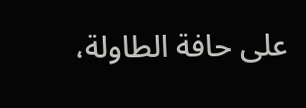على حافة الطاولة،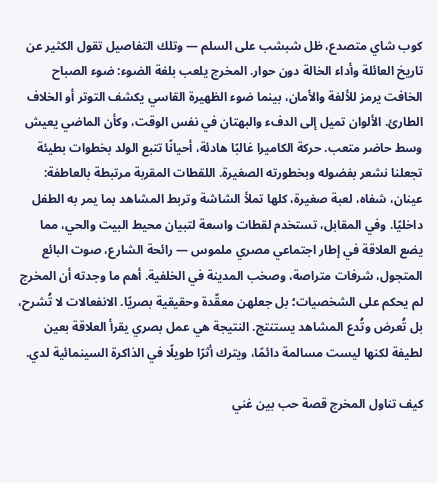كوب شاي متصدع، ظل شبشب على السلم — وتلك التفاصيل تقول الكثير عن تاريخ العائلة وأداء الخالة دون حوار. المخرج يلعب بلغة الضوء: ضوء الصباح الخافت يرمز للألفة والأمان، بينما ضوء الظهيرة القاسي يكشف التوتر أو الخلاف الطارئ. الألوان تميل إلى الدفء والبهتان في نفس الوقت، وكأن الماضي يعيش وسط حاضر متعب. حركة الكاميرا غالبًا هادئة، أحيانًا تتبع الولد بخطوات بطيئة تجعلنا نشعر بفضوله وبخطورته الصغيرة. اللقطات المقربة مرتبطة بالعاطفة: عينان، شفاه، لعبة صغيرة، كلها تملأ الشاشة وتربط المشاهد بما يمر به الطفل داخليًا. وفي المقابل، تستخدم لقطات واسعة لتبيان محيط البيت والحي، مما يضع العلاقة في إطار اجتماعي مصري ملموس — رائحة الشارع، صوت البائع المتجول، شرفات متراصة، وصخب المدينة في الخلفية. أهم ما وجدته أن المخرج لم يحكم على الشخصيات؛ بل جعلهن معقّدة وحقيقية بصريًا. الانفعالات لا تُشرح، بل تُعرض وتُدع المشاهد يستنتج. النتيجة هي عمل بصري يقرأ العلاقة بعين لطيفة لكنها ليست مسالمة دائمًا، ويترك أثرًا طويلًا في الذاكرة السينمائية لدي.

كيف تناول المخرج قصة حب بين غني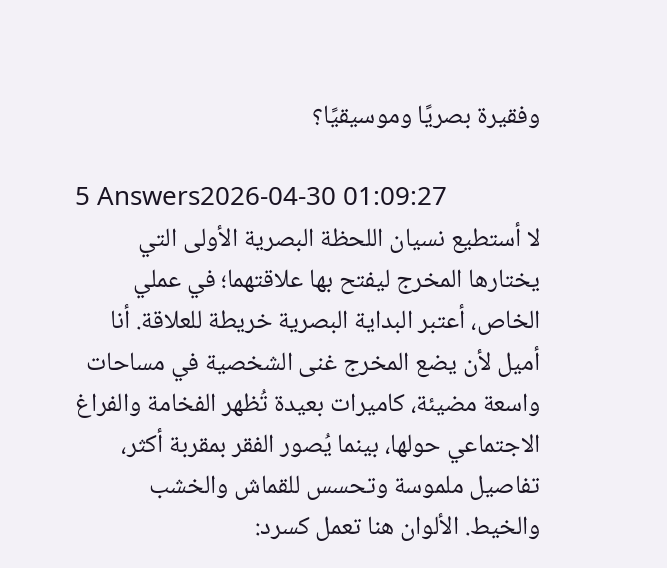وفقيرة بصريًا وموسيقيًا؟

5 Answers2026-04-30 01:09:27
لا أستطيع نسيان اللحظة البصرية الأولى التي يختارها المخرج ليفتح بها علاقتهما؛ في عملي الخاص، أعتبر البداية البصرية خريطة للعلاقة. أنا أميل لأن يضع المخرج غنى الشخصية في مساحات واسعة مضيئة، كاميرات بعيدة تُظهر الفخامة والفراغ الاجتماعي حولها، بينما يُصور الفقر بمقربة أكثر، تفاصيل ملموسة وتحسس للقماش والخشب والخيط. الألوان هنا تعمل كسرد: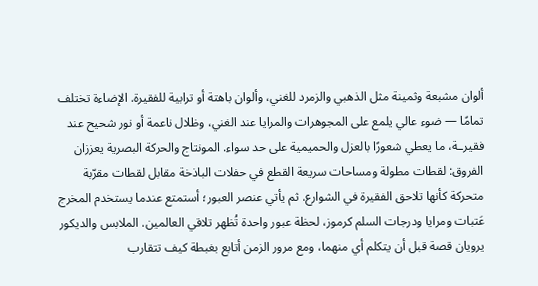ألوان مشبعة وثمينة مثل الذهبي والزمرد للغني، وألوان باهتة أو ترابية للفقيرة. الإضاءة تختلف تمامًا — ضوء عالي يلمع على المجوهرات والمرايا عند الغني، وظلال ناعمة أو نور شحيح عند فقيرـة، ما يعطي شعورًا بالعزل والحميمية على حد سواء. المونتاج والحركة البصرية يعززان الفروق: لقطات مطولة ومساحات سريعة القطع في حفلات الباذخة مقابل لقطات مقرّبة متحركة كأنها تلاحق الفقيرة في الشوارع. ثم يأتي عنصر العبور؛ أستمتع عندما يستخدم المخرج عَتبات ومرايا ودرجات السلم كرموز، لحظة عبور واحدة تُظهر تلاقي العالمين. الملابس والديكور يرويان قصة قبل أن يتكلم أي منهما، ومع مرور الزمن أتابع بغبطة كيف تتقارب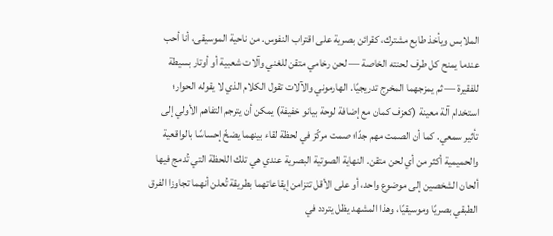الملابس ويأخذ طابع مشترك، كقرائن بصرية على اقتراب النفوس. من ناحية الموسيقى، أنا أحب عندما يمنح كل طرف لحنته الخاصة — لحن رخامي متقن للغني وآلات شعبية أو أوتار بسيطة للفقيرة — ثم يمزجهما المخرج تدريجيًا. الهارموني والآلات تقول الكلام الذي لا يقوله الحوار؛ استخدام آلة معينة (كعزف كمان مع إضافة لوحة بيانو خفيفة) يمكن أن يترجم التفاهم الأولي إلى تأثير سمعي. كما أن الصمت مهم جدًا؛ صمت مركّز في لحظة لقاء بينهما يضخّ إحساسًا بالواقعية والحميمية أكثر من أي لحن متقن. النهاية الصوتية البصرية عندي هي تلك اللحظة التي تُدمج فيها ألحان الشخصين إلى موضوع واحد، أو على الأقل تتزامن إيقاعاتهما بطريقة تُعلن أنهما تجاوزا الفرق الطبقي بصريًا وموسيقيًا، وهذا المشهد يظل يتردد في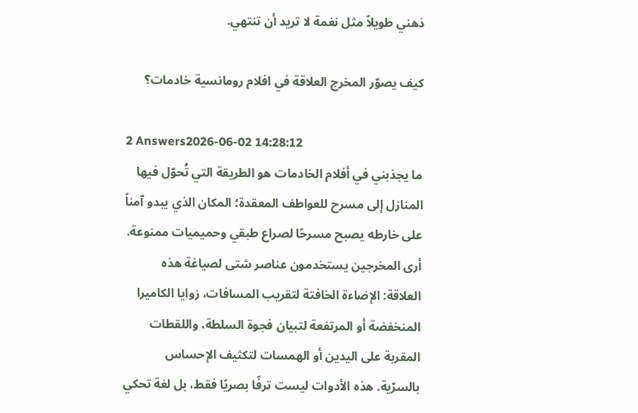ذهني طويلاً مثل نغمة لا تريد أن تنتهي.

كيف يصوّر المخرج العلاقة في افلام رومانسية خادمات؟

2 Answers2026-06-02 14:28:12
ما يجذبني في أفلام الخادمات هو الطريقة التي تُحوّل فيها المنازل إلى مسرح للعواطف المعقدة؛ المكان الذي يبدو آمناً على خارطه يصبح مسرحًا لصراع طبقي وحميميات ممنوعة. أرى المخرجين يستخدمون عناصر شتى لصياغة هذه العلاقة: الإضاءة الخافتة لتقريب المسافات، زوايا الكاميرا المنخفضة أو المرتفعة لتبيان فجوة السلطة، واللقطات المقربة على اليدين أو الهمسات لتكثيف الإحساس بالسرّية. هذه الأدوات ليست ترفًا بصريًا فقط، بل لغة تحكي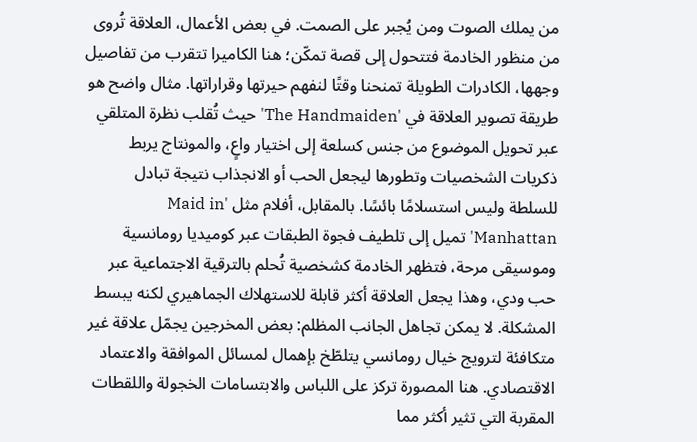من يملك الصوت ومن يُجبر على الصمت. في بعض الأعمال، العلاقة تُروى من منظور الخادمة فتتحول إلى قصة تمكّن؛ هنا الكاميرا تتقرب من تفاصيل وجهها، الكادرات الطويلة تمنحنا وقتًا لنفهم حيرتها وقراراتها. مثال واضح هو طريقة تصوير العلاقة في 'The Handmaiden' حيث تُقلب نظرة المتلقي عبر تحويل الموضوع من جنس كسلعة إلى اختيار واعٍ، والمونتاج يربط ذكريات الشخصيات وتطورها ليجعل الحب أو الانجذاب نتيجة تبادل للسلطة وليس استسلامًا بائسًا. بالمقابل، أفلام مثل 'Maid in Manhattan' تميل إلى تلطيف فجوة الطبقات عبر كوميديا رومانسية وموسيقى مرحة، فتظهر الخادمة كشخصية تُحلم بالترقية الاجتماعية عبر حب ودي، وهذا يجعل العلاقة أكثر قابلة للاستهلاك الجماهيري لكنه يبسط المشكلة. لا يمكن تجاهل الجانب المظلم: بعض المخرجين يجمّل علاقة غير متكافئة لترويج خيال رومانسي يتلطّخ بإهمال لمسائل الموافقة والاعتماد الاقتصادي. هنا المصورة تركز على اللباس والابتسامات الخجولة واللقطات المقربة التي تثير أكثر مما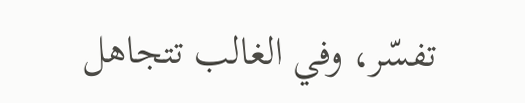تفسّر، وفي الغالب تتجاهل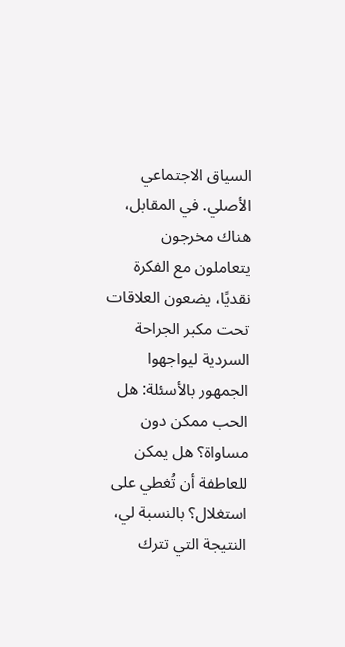السياق الاجتماعي الأصلي. في المقابل، هناك مخرجون يتعاملون مع الفكرة نقديًا، يضعون العلاقات تحت مكبر الجراحة السردية ليواجهوا الجمهور بالأسئلة: هل الحب ممكن دون مساواة؟ هل يمكن للعاطفة أن تُغطي على استغلال؟ بالنسبة لي، النتيجة التي تترك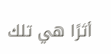أثرًا هي تلك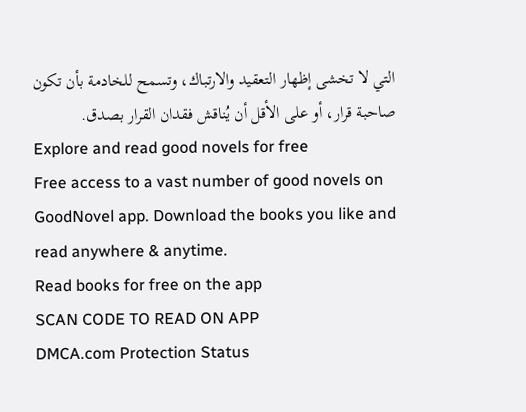التي لا تخشى إظهار التعقيد والارتباك، وتسمح للخادمة بأن تكون صاحبة قرار، أو على الأقل أن يُناقش فقدان القرار بصدق.
Explore and read good novels for free
Free access to a vast number of good novels on GoodNovel app. Download the books you like and read anywhere & anytime.
Read books for free on the app
SCAN CODE TO READ ON APP
DMCA.com Protection Status